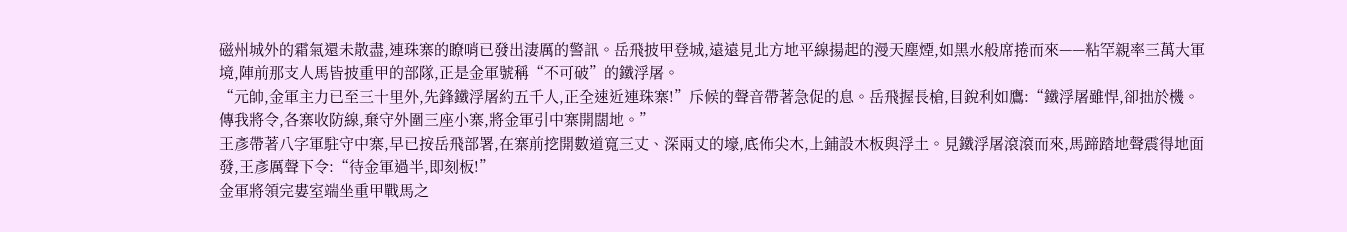磁州城外的霜氣還未散盡,連珠寨的瞭哨已發出淒厲的警訊。岳飛披甲登城,遠遠見北方地平線揚起的漫天塵煙,如黑水般席捲而來——粘罕親率三萬大軍境,陣前那支人馬皆披重甲的部隊,正是金軍號稱“不可破”的鐵浮屠。
“元帥,金軍主力已至三十里外,先鋒鐵浮屠約五千人,正全速近連珠寨!”斥候的聲音帶著急促的息。岳飛握長槍,目銳利如鷹:“鐵浮屠雖悍,卻拙於機。傳我將令,各寨收防線,棄守外圍三座小寨,將金軍引中寨開闊地。”
王彥帶著八字軍駐守中寨,早已按岳飛部署,在寨前挖開數道寬三丈、深兩丈的壕,底佈尖木,上鋪設木板與浮土。見鐵浮屠滾滾而來,馬蹄踏地聲震得地面發,王彥厲聲下令:“待金軍過半,即刻板!”
金軍將領完婁室端坐重甲戰馬之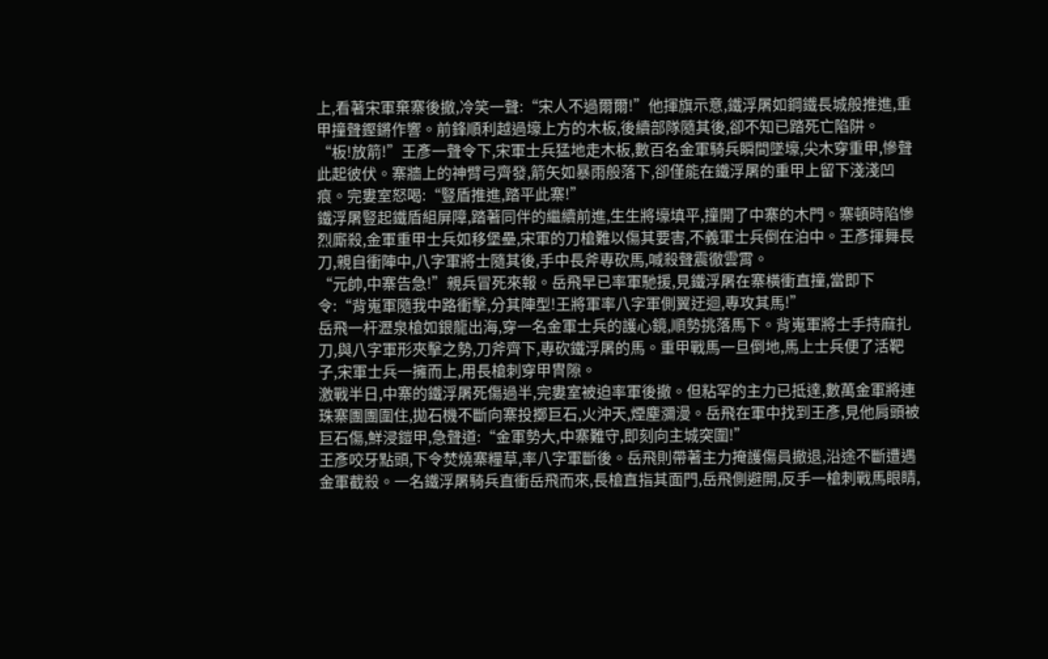上,看著宋軍棄寨後撤,冷笑一聲:“宋人不過爾爾!”他揮旗示意,鐵浮屠如鋼鐵長城般推進,重甲撞聲鏗鏘作響。前鋒順利越過壕上方的木板,後續部隊隨其後,卻不知已踏死亡陷阱。
“板!放箭!”王彥一聲令下,宋軍士兵猛地走木板,數百名金軍騎兵瞬間墜壕,尖木穿重甲,慘聲此起彼伏。寨牆上的神臂弓齊發,箭矢如暴雨般落下,卻僅能在鐵浮屠的重甲上留下淺淺凹痕。完婁室怒喝:“豎盾推進,踏平此寨!”
鐵浮屠豎起鐵盾組屏障,踏著同伴的繼續前進,生生將壕填平,撞開了中寨的木門。寨頓時陷慘烈廝殺,金軍重甲士兵如移堡壘,宋軍的刀槍難以傷其要害,不義軍士兵倒在泊中。王彥揮舞長刀,親自衝陣中,八字軍將士隨其後,手中長斧專砍馬,喊殺聲震徹雲霄。
“元帥,中寨告急!”親兵冒死來報。岳飛早已率軍馳援,見鐵浮屠在寨橫衝直撞,當即下令:“背嵬軍隨我中路衝擊,分其陣型!王將軍率八字軍側翼迂迴,專攻其馬!”
岳飛一杆瀝泉槍如銀龍出海,穿一名金軍士兵的護心鏡,順勢挑落馬下。背嵬軍將士手持麻扎刀,與八字軍形夾擊之勢,刀斧齊下,專砍鐵浮屠的馬。重甲戰馬一旦倒地,馬上士兵便了活靶子,宋軍士兵一擁而上,用長槍刺穿甲冑隙。
激戰半日,中寨的鐵浮屠死傷過半,完婁室被迫率軍後撤。但粘罕的主力已抵達,數萬金軍將連珠寨團團圍住,拋石機不斷向寨投擲巨石,火沖天,煙塵瀰漫。岳飛在軍中找到王彥,見他肩頭被巨石傷,鮮浸鎧甲,急聲道:“金軍勢大,中寨難守,即刻向主城突圍!”
王彥咬牙點頭,下令焚燒寨糧草,率八字軍斷後。岳飛則帶著主力掩護傷員撤退,沿途不斷遭遇金軍截殺。一名鐵浮屠騎兵直衝岳飛而來,長槍直指其面門,岳飛側避開,反手一槍刺戰馬眼睛,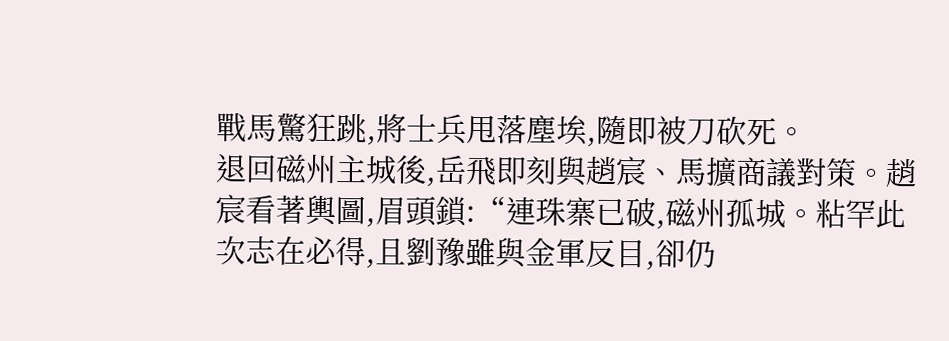戰馬驚狂跳,將士兵甩落塵埃,隨即被刀砍死。
退回磁州主城後,岳飛即刻與趙宸、馬擴商議對策。趙宸看著輿圖,眉頭鎖:“連珠寨已破,磁州孤城。粘罕此次志在必得,且劉豫雖與金軍反目,卻仍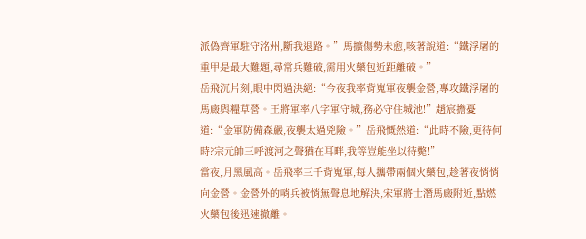派偽齊軍駐守洺州,斷我退路。”馬擴傷勢未愈,咳著說道:“鐵浮屠的重甲是最大難題,尋常兵難破,需用火藥包近距離破。”
岳飛沉片刻,眼中閃過決絕:“今夜我率背嵬軍夜襲金營,專攻鐵浮屠的馬廄與糧草營。王將軍率八字軍守城,務必守住城池!”趙宸擔憂道:“金軍防備森嚴,夜襲太過兇險。”岳飛慨然道:“此時不險,更待何時?宗元帥三呼渡河之聲猶在耳畔,我等豈能坐以待斃!”
當夜,月黑風高。岳飛率三千背嵬軍,每人攜帶兩個火藥包,趁著夜悄悄向金營。金營外的哨兵被悄無聲息地解決,宋軍將士潛馬廄附近,點燃火藥包後迅速撤離。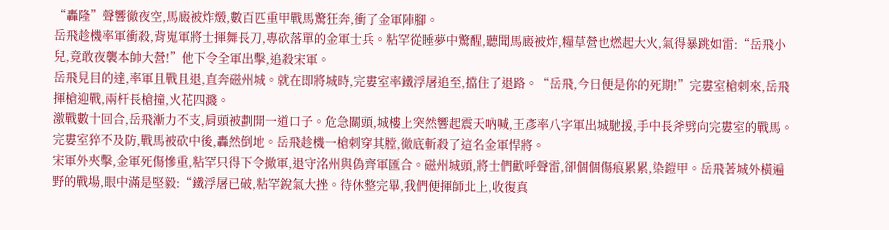“轟隆”聲響徹夜空,馬廄被炸燬,數百匹重甲戰馬驚狂奔,衝了金軍陣腳。
岳飛趁機率軍衝殺,背嵬軍將士揮舞長刀,專砍落單的金軍士兵。粘罕從睡夢中驚醒,聽聞馬廄被炸,糧草營也燃起大火,氣得暴跳如雷:“岳飛小兒,竟敢夜襲本帥大營!”他下令全軍出擊,追殺宋軍。
岳飛見目的達,率軍且戰且退,直奔磁州城。就在即將城時,完婁室率鐵浮屠追至,擋住了退路。“岳飛,今日便是你的死期!”完婁室槍刺來,岳飛揮槍迎戰,兩杆長槍撞,火花四濺。
激戰數十回合,岳飛漸力不支,肩頭被劃開一道口子。危急關頭,城樓上突然響起震天吶喊,王彥率八字軍出城馳援,手中長斧劈向完婁室的戰馬。完婁室猝不及防,戰馬被砍中後,轟然倒地。岳飛趁機一槍刺穿其膛,徹底斬殺了這名金軍悍將。
宋軍外夾擊,金軍死傷慘重,粘罕只得下令撤軍,退守洺州與偽齊軍匯合。磁州城頭,將士們歡呼聲雷,卻個個傷痕累累,染鎧甲。岳飛著城外橫遍野的戰場,眼中滿是堅毅:“鐵浮屠已破,粘罕銳氣大挫。待休整完畢,我們便揮師北上,收復真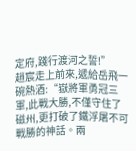定府,踐行渡河之誓!”
趙宸走上前來,遞給岳飛一碗熱酒:“嶽將軍勇冠三軍,此戰大勝,不僅守住了磁州,更打破了鐵浮屠不可戰勝的神話。兩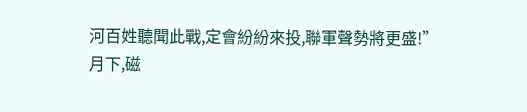河百姓聽聞此戰,定會紛紛來投,聯軍聲勢將更盛!”
月下,磁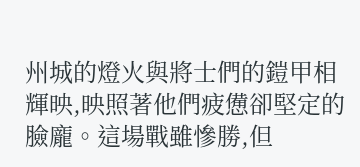州城的燈火與將士們的鎧甲相輝映,映照著他們疲憊卻堅定的臉龐。這場戰雖慘勝,但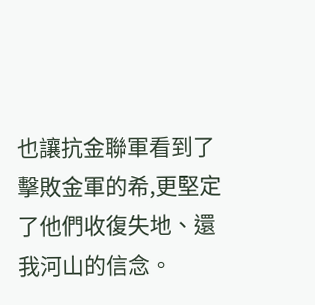也讓抗金聯軍看到了擊敗金軍的希,更堅定了他們收復失地、還我河山的信念。